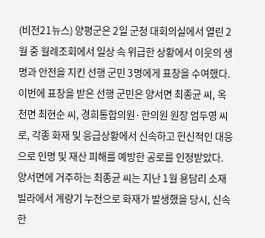(비전21뉴스) 양평군은 2일 군청 대회의실에서 열린 2월 중 월례조회에서 일상 속 위급한 상황에서 이웃의 생명과 안전을 지킨 선행 군민 3명에게 표창을 수여했다. 이번에 표창을 받은 선행 군민은 양서면 최종균 씨, 옥천면 최현순 씨, 경희통합의원·한의원 원장 엄두영 씨로, 각종 화재 및 응급상황에서 신속하고 헌신적인 대응으로 인명 및 재산 피해를 예방한 공로를 인정받았다. 양서면에 거주하는 최종균 씨는 지난 1월 용담리 소재 빌라에서 계량기 누전으로 화재가 발생했을 당시, 신속한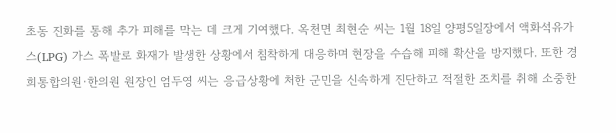초동 진화를 통해 추가 피해를 막는 데 크게 기여했다. 옥천면 최현순 씨는 1월 18일 양평5일장에서 액화석유가스(LPG) 가스 폭발로 화재가 발생한 상황에서 침착하게 대응하며 현장을 수습해 피해 확산을 방지했다. 또한 경희통합의원·한의원 원장인 엄두영 씨는 응급상황에 처한 군민을 신속하게 진단하고 적절한 조치를 취해 소중한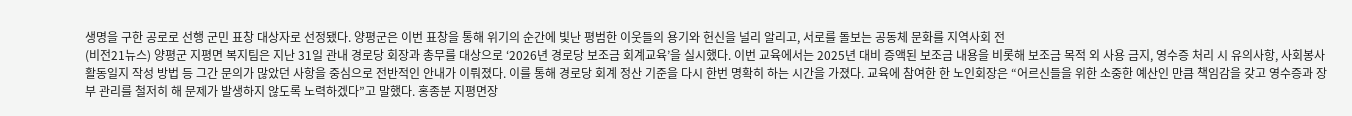생명을 구한 공로로 선행 군민 표창 대상자로 선정됐다. 양평군은 이번 표창을 통해 위기의 순간에 빛난 평범한 이웃들의 용기와 헌신을 널리 알리고, 서로를 돌보는 공동체 문화를 지역사회 전
(비전21뉴스) 양평군 지평면 복지팀은 지난 31일 관내 경로당 회장과 총무를 대상으로 ‘2026년 경로당 보조금 회계교육’을 실시했다. 이번 교육에서는 2025년 대비 증액된 보조금 내용을 비롯해 보조금 목적 외 사용 금지, 영수증 처리 시 유의사항, 사회봉사활동일지 작성 방법 등 그간 문의가 많았던 사항을 중심으로 전반적인 안내가 이뤄졌다. 이를 통해 경로당 회계 정산 기준을 다시 한번 명확히 하는 시간을 가졌다. 교육에 참여한 한 노인회장은 “어르신들을 위한 소중한 예산인 만큼 책임감을 갖고 영수증과 장부 관리를 철저히 해 문제가 발생하지 않도록 노력하겠다”고 말했다. 홍종분 지평면장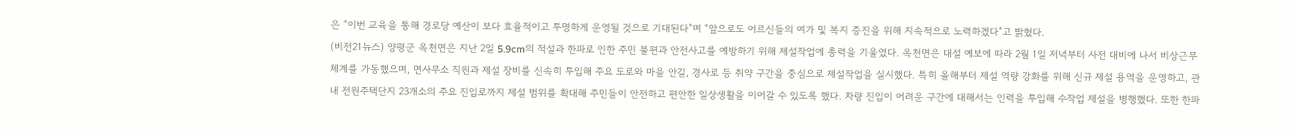은 “이번 교육을 통해 경로당 예산이 보다 효율적이고 투명하게 운영될 것으로 기대된다”며 “앞으로도 어르신들의 여가 및 복지 증진을 위해 지속적으로 노력하겠다”고 밝혔다.
(비전21뉴스) 양평군 옥천면은 지난 2일 5.9cm의 적설과 한파로 인한 주민 불편과 안전사고를 예방하기 위해 제설작업에 총력을 기울였다. 옥천면은 대설 예보에 따라 2월 1일 저녁부터 사전 대비에 나서 비상근무 체계를 가동했으며, 면사무소 직원과 제설 장비를 신속히 투입해 주요 도로와 마을 안길, 경사로 등 취약 구간을 중심으로 제설작업을 실시했다. 특히 올해부터 제설 역량 강화를 위해 신규 제설 용역을 운영하고, 관내 전원주택단지 23개소의 주요 진입로까지 제설 범위를 확대해 주민들이 안전하고 편안한 일상생활을 이어갈 수 있도록 했다. 차량 진입이 어려운 구간에 대해서는 인력을 투입해 수작업 제설을 병행했다. 또한 한파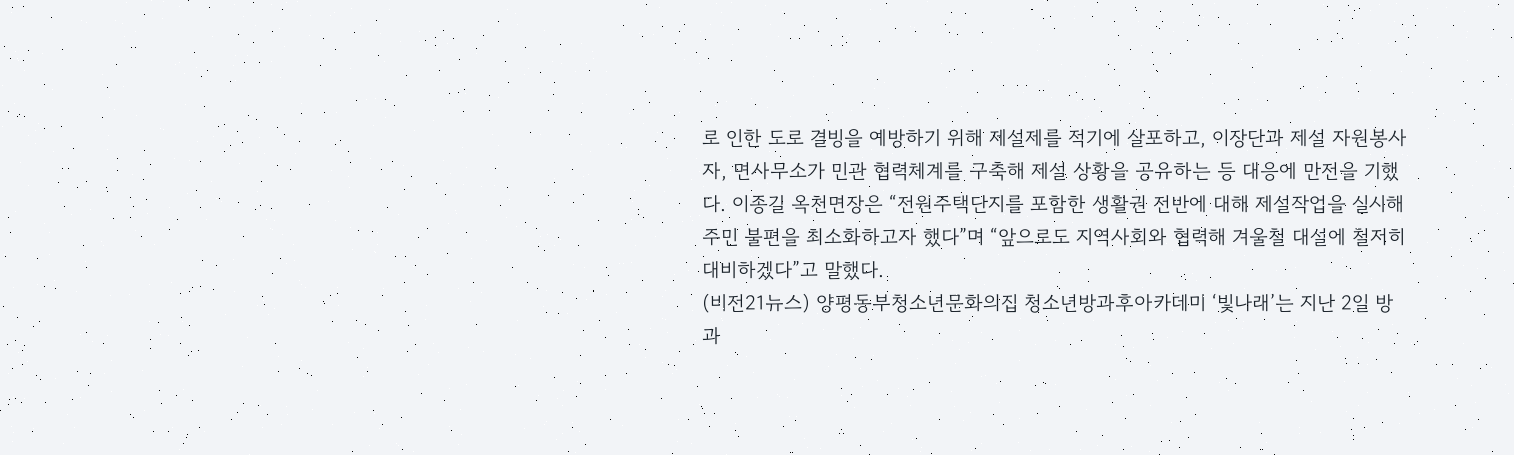로 인한 도로 결빙을 예방하기 위해 제설제를 적기에 살포하고, 이장단과 제설 자원봉사자, 면사무소가 민관 협력체계를 구축해 제설 상황을 공유하는 등 대응에 만전을 기했다. 이종길 옥천면장은 “전원주택단지를 포함한 생활권 전반에 대해 제설작업을 실시해 주민 불편을 최소화하고자 했다”며 “앞으로도 지역사회와 협력해 겨울철 대설에 철저히 대비하겠다”고 말했다.
(비전21뉴스) 양평동부청소년문화의집 청소년방과후아카데미 ‘빛나래’는 지난 2일 방과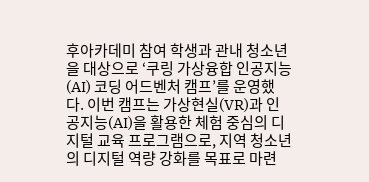후아카데미 참여 학생과 관내 청소년을 대상으로 ‘쿠링 가상융합 인공지능(AI) 코딩 어드벤처 캠프’를 운영했다. 이번 캠프는 가상현실(VR)과 인공지능(AI)을 활용한 체험 중심의 디지털 교육 프로그램으로, 지역 청소년의 디지털 역량 강화를 목표로 마련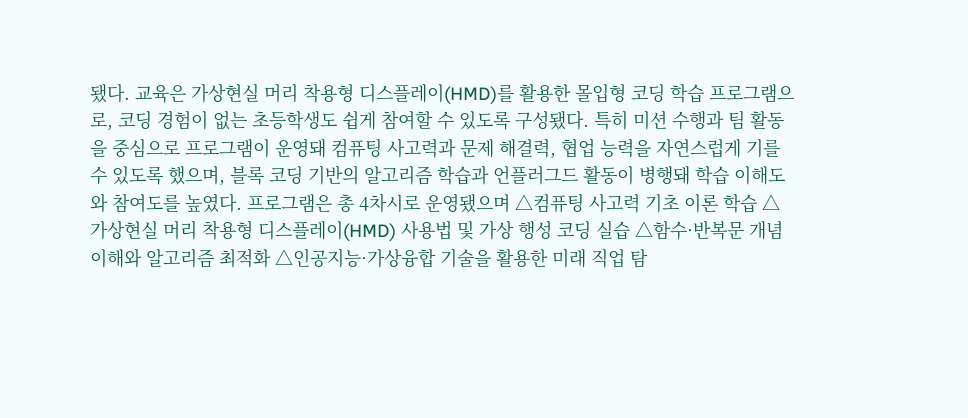됐다. 교육은 가상현실 머리 착용형 디스플레이(HMD)를 활용한 몰입형 코딩 학습 프로그램으로, 코딩 경험이 없는 초등학생도 쉽게 참여할 수 있도록 구성됐다. 특히 미션 수행과 팀 활동을 중심으로 프로그램이 운영돼 컴퓨팅 사고력과 문제 해결력, 협업 능력을 자연스럽게 기를 수 있도록 했으며, 블록 코딩 기반의 알고리즘 학습과 언플러그드 활동이 병행돼 학습 이해도와 참여도를 높였다. 프로그램은 총 4차시로 운영됐으며 △컴퓨팅 사고력 기초 이론 학습 △가상현실 머리 착용형 디스플레이(HMD) 사용법 및 가상 행성 코딩 실습 △함수·반복문 개념 이해와 알고리즘 최적화 △인공지능·가상융합 기술을 활용한 미래 직업 탐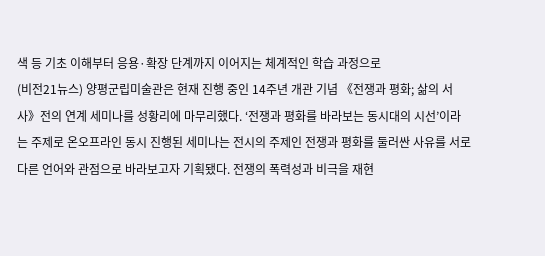색 등 기초 이해부터 응용·확장 단계까지 이어지는 체계적인 학습 과정으로
(비전21뉴스) 양평군립미술관은 현재 진행 중인 14주년 개관 기념 《전쟁과 평화; 삶의 서사》전의 연계 세미나를 성황리에 마무리했다. ‘전쟁과 평화를 바라보는 동시대의 시선’이라는 주제로 온오프라인 동시 진행된 세미나는 전시의 주제인 전쟁과 평화를 둘러싼 사유를 서로 다른 언어와 관점으로 바라보고자 기획됐다. 전쟁의 폭력성과 비극을 재현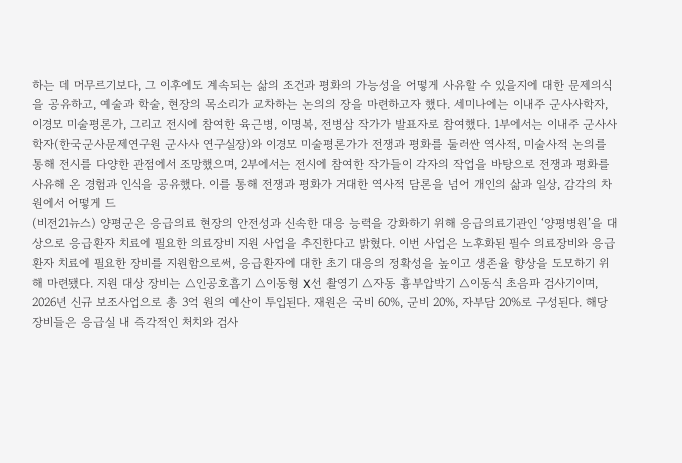하는 데 머무르기보다, 그 이후에도 계속되는 삶의 조건과 평화의 가능성을 어떻게 사유할 수 있을지에 대한 문제의식을 공유하고, 예술과 학술, 현장의 목소리가 교차하는 논의의 장을 마련하고자 했다. 세미나에는 이내주 군사사학자, 이경모 미술평론가, 그리고 전시에 참여한 육근병, 이명복, 전병삼 작가가 발표자로 참여했다. 1부에서는 이내주 군사사학자(한국군사문제연구원 군사사 연구실장)와 이경모 미술평론가가 전쟁과 평화를 둘러싼 역사적, 미술사적 논의를 통해 전시를 다양한 관점에서 조망했으며, 2부에서는 전시에 참여한 작가들이 각자의 작업을 바탕으로 전쟁과 평화를 사유해 온 경험과 인식을 공유했다. 이를 통해 전쟁과 평화가 거대한 역사적 담론을 넘어 개인의 삶과 일상, 감각의 차원에서 어떻게 드
(비전21뉴스) 양평군은 응급의료 현장의 안전성과 신속한 대응 능력을 강화하기 위해 응급의료기관인 ‘양평병원’을 대상으로 응급환자 치료에 필요한 의료장비 지원 사업을 추진한다고 밝혔다. 이번 사업은 노후화된 필수 의료장비와 응급환자 치료에 필요한 장비를 지원함으로써, 응급환자에 대한 초기 대응의 정확성을 높이고 생존율 향상을 도모하기 위해 마련됐다. 지원 대상 장비는 △인공호흡기 △이동형 X선 촬영기 △자동 흉부압박기 △이동식 초음파 검사기이며, 2026년 신규 보조사업으로 총 3억 원의 예산이 투입된다. 재원은 국비 60%, 군비 20%, 자부담 20%로 구성된다. 해당 장비들은 응급실 내 즉각적인 처치와 검사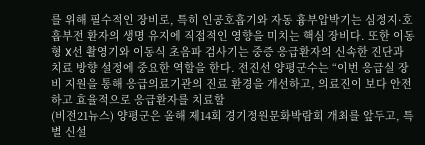를 위해 필수적인 장비로, 특히 인공호흡기와 자동 흉부압박기는 심정지·호흡부전 환자의 생명 유지에 직접적인 영향을 미치는 핵심 장비다. 또한 이동형 X선 촬영기와 이동식 초음파 검사기는 중증 응급환자의 신속한 진단과 치료 방향 설정에 중요한 역할을 한다. 전진선 양평군수는 “이번 응급실 장비 지원을 통해 응급의료기관의 진료 환경을 개선하고, 의료진이 보다 안전하고 효율적으로 응급환자를 치료할
(비전21뉴스) 양평군은 올해 제14회 경기정원문화박람회 개최를 앞두고, 특별 신설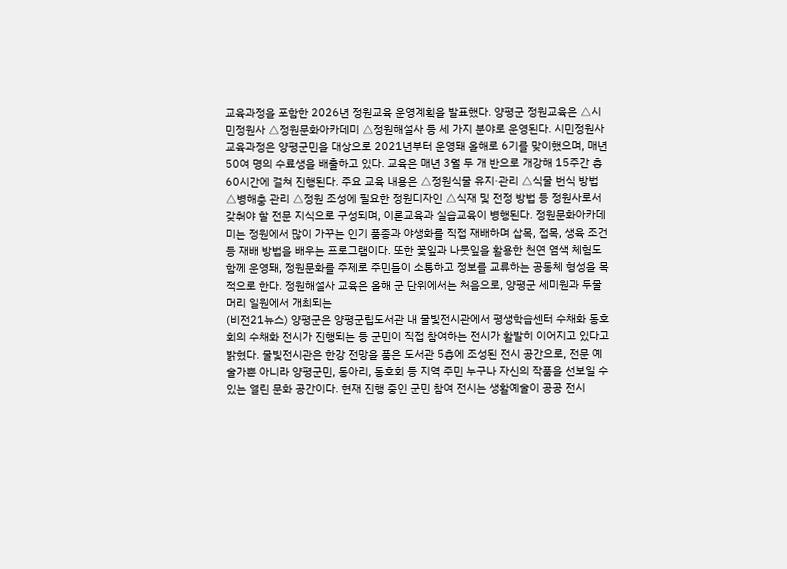교육과정을 포함한 2026년 정원교육 운영계획을 발표했다. 양평군 정원교육은 △시민정원사 △정원문화아카데미 △정원해설사 등 세 가지 분야로 운영된다. 시민정원사 교육과정은 양평군민을 대상으로 2021년부터 운영돼 올해로 6기를 맞이했으며, 매년 50여 명의 수료생을 배출하고 있다. 교육은 매년 3월 두 개 반으로 개강해 15주간 총 60시간에 걸쳐 진행된다. 주요 교육 내용은 △정원식물 유지·관리 △식물 번식 방법 △병해충 관리 △정원 조성에 필요한 정원디자인 △식재 및 전정 방법 등 정원사로서 갖춰야 할 전문 지식으로 구성되며, 이론교육과 실습교육이 병행된다. 정원문화아카데미는 정원에서 많이 가꾸는 인기 품종과 야생화를 직접 재배하며 삽목, 접목, 생육 조건 등 재배 방법을 배우는 프로그램이다. 또한 꽃잎과 나뭇잎을 활용한 천연 염색 체험도 함께 운영돼, 정원문화를 주제로 주민들이 소통하고 정보를 교류하는 공동체 형성을 목적으로 한다. 정원해설사 교육은 올해 군 단위에서는 처음으로, 양평군 세미원과 두물머리 일원에서 개최되는
(비전21뉴스) 양평군은 양평군립도서관 내 물빛전시관에서 평생학습센터 수채화 동호회의 수채화 전시가 진행되는 등 군민이 직접 참여하는 전시가 활발히 이어지고 있다고 밝혔다. 물빛전시관은 한강 전망을 품은 도서관 5층에 조성된 전시 공간으로, 전문 예술가뿐 아니라 양평군민, 동아리, 동호회 등 지역 주민 누구나 자신의 작품을 선보일 수 있는 열린 문화 공간이다. 현재 진행 중인 군민 참여 전시는 생활예술이 공공 전시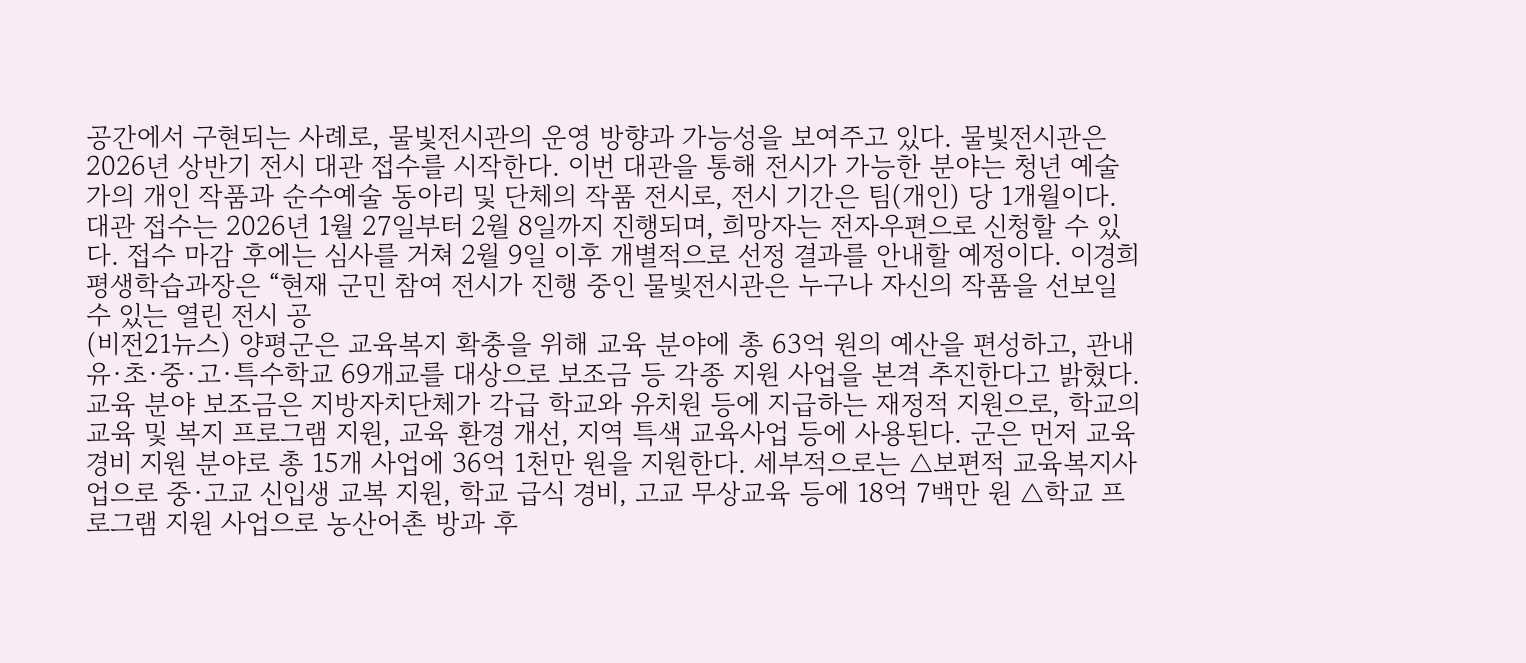공간에서 구현되는 사례로, 물빛전시관의 운영 방향과 가능성을 보여주고 있다. 물빛전시관은 2026년 상반기 전시 대관 접수를 시작한다. 이번 대관을 통해 전시가 가능한 분야는 청년 예술가의 개인 작품과 순수예술 동아리 및 단체의 작품 전시로, 전시 기간은 팀(개인) 당 1개월이다. 대관 접수는 2026년 1월 27일부터 2월 8일까지 진행되며, 희망자는 전자우편으로 신청할 수 있다. 접수 마감 후에는 심사를 거쳐 2월 9일 이후 개별적으로 선정 결과를 안내할 예정이다. 이경희 평생학습과장은 “현재 군민 참여 전시가 진행 중인 물빛전시관은 누구나 자신의 작품을 선보일 수 있는 열린 전시 공
(비전21뉴스) 양평군은 교육복지 확충을 위해 교육 분야에 총 63억 원의 예산을 편성하고, 관내 유·초·중·고·특수학교 69개교를 대상으로 보조금 등 각종 지원 사업을 본격 추진한다고 밝혔다. 교육 분야 보조금은 지방자치단체가 각급 학교와 유치원 등에 지급하는 재정적 지원으로, 학교의 교육 및 복지 프로그램 지원, 교육 환경 개선, 지역 특색 교육사업 등에 사용된다. 군은 먼저 교육경비 지원 분야로 총 15개 사업에 36억 1천만 원을 지원한다. 세부적으로는 △보편적 교육복지사업으로 중·고교 신입생 교복 지원, 학교 급식 경비, 고교 무상교육 등에 18억 7백만 원 △학교 프로그램 지원 사업으로 농산어촌 방과 후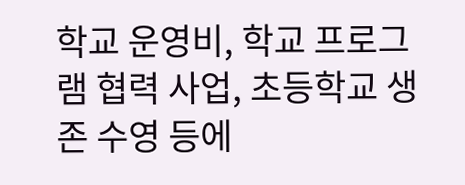학교 운영비, 학교 프로그램 협력 사업, 초등학교 생존 수영 등에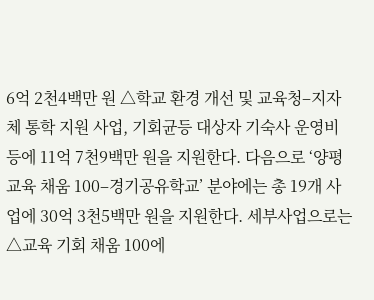6억 2천4백만 원 △학교 환경 개선 및 교육청–지자체 통학 지원 사업, 기회균등 대상자 기숙사 운영비 등에 11억 7천9백만 원을 지원한다. 다음으로 ‘양평교육 채움 100–경기공유학교’ 분야에는 총 19개 사업에 30억 3천5백만 원을 지원한다. 세부사업으로는 △교육 기회 채움 100에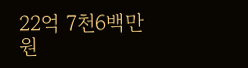22억 7천6백만 원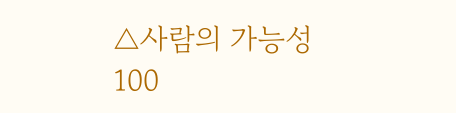△사람의 가능성 100